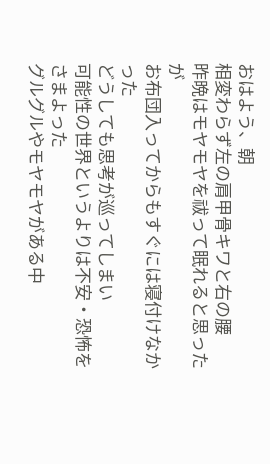おはよう、朝
相変わらず左の肩甲骨キワと右の腰
昨晩はモヤモヤを祓って眠れると思ったが
お布団入ってからもすぐには寝付けなかった
どうしても思考が巡ってしまい
可能性の世界というよりは不安・恐怖をさまよった
グルグルやモヤモヤがある中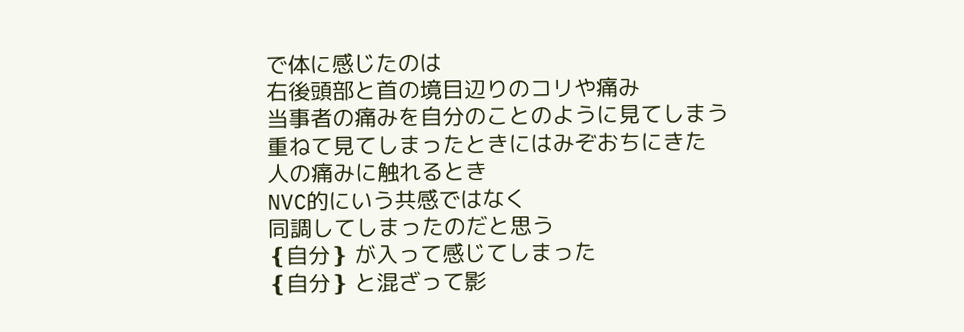で体に感じたのは
右後頭部と首の境目辺りのコリや痛み
当事者の痛みを自分のことのように見てしまう
重ねて見てしまったときにはみぞおちにきた
人の痛みに触れるとき
NVC的にいう共感ではなく
同調してしまったのだと思う
❴自分❵ が入って感じてしまった
❴自分❵ と混ざって影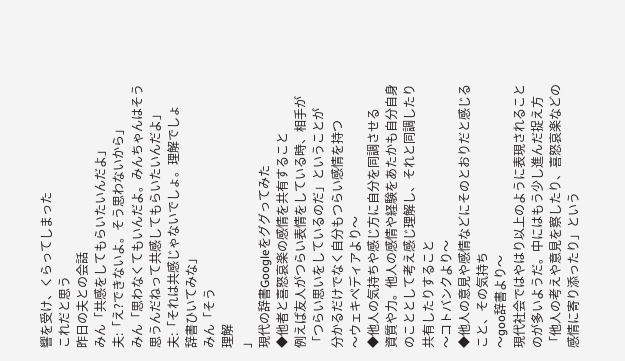響を受け、くらってしまった
これだと思う
昨日の夫との会話
みん「共感をしてもらいたいんだよ」
夫:「え?できないよ。そう思わないから」
みん「思わなくてもいんだよ。みんちゃんはそう
思うんだねって共感してもらいたいんだよ」
夫:「それは共感じゃないでしょ。理解でしょ
辞書ひいてみな」
みん「そう
理解
」
現代の辞書Googleをググってみた
◆他者と喜怒哀楽の感情を共有すること
例えば友人がつらい表情をしている時、相手が
「つらい思いをしているのだ」ということが
分かるだけでなく自分もつらい感情を持つ
〜ウェキペディアより〜
◆他人の気持ちや感じ方に自分を同調させる
資質や力。他人の感情や経験をあたかも自分自身
のこととして考え感じ理解し、それと同調したり
共有したりすること
〜コトバンクより〜
◆他人の意見や感情などにそのとおりだと感じる
こと、その気持ち
〜goo辞書より〜
現代社会ではやはり以上のように表現されること
のが多いようだ。中にはもう少し進んだ捉え方
「他人の考えや意見を察したり、喜怒哀楽などの
感情に寄り添ったり」という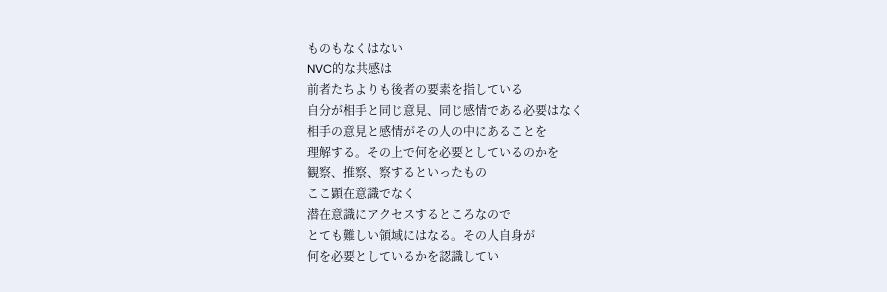ものもなくはない
NVC的な共感は
前者たちよりも後者の要素を指している
自分が相手と同じ意見、同じ感情である必要はなく
相手の意見と感情がその人の中にあることを
理解する。その上で何を必要としているのかを
観察、推察、察するといったもの
ここ顕在意識でなく
潜在意識にアクセスするところなので
とても難しい領域にはなる。その人自身が
何を必要としているかを認識してい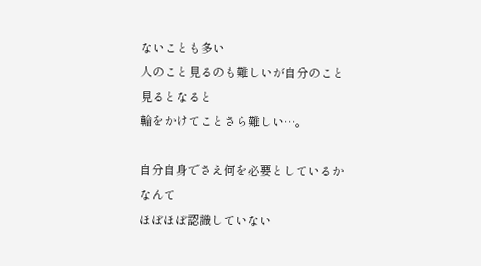ないことも多い
人のこと見るのも難しいが自分のこと見るとなると
輪をかけてことさら難しい…。

自分自身でさえ何を必要としているかなんて
ほぼほぼ認識していない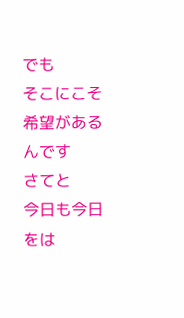でも
そこにこそ希望があるんです
さてと
今日も今日をは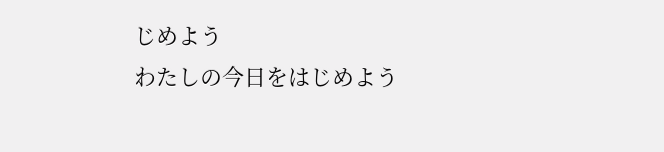じめよう
わたしの今日をはじめよう